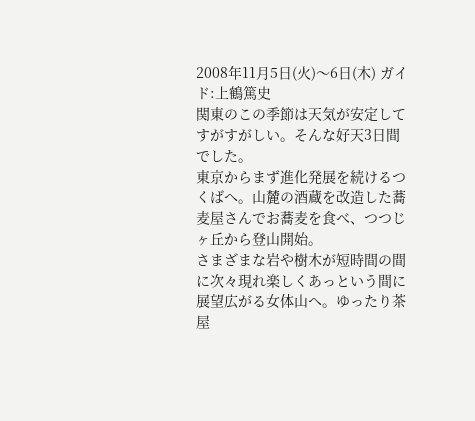2008年11月5日(火)〜6日(木) ガイド:上鶴篤史
関東のこの季節は天気が安定してすがすがしい。そんな好天3日間でした。
東京からまず進化発展を続けるつくばへ。山麓の酒蔵を改造した蕎麦屋さんでお蕎麦を食べ、つつじヶ丘から登山開始。
さまざまな岩や樹木が短時間の間に次々現れ楽しくあっという間に展望広がる女体山へ。ゆったり茶屋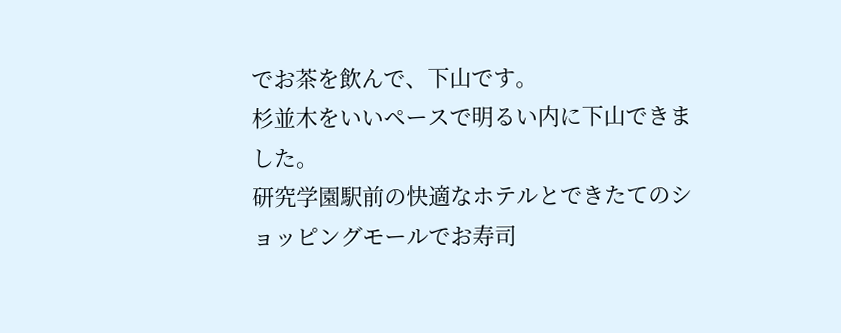でお茶を飲んで、下山です。
杉並木をいいペースで明るい内に下山できました。
研究学園駅前の快適なホテルとできたてのショッピングモールでお寿司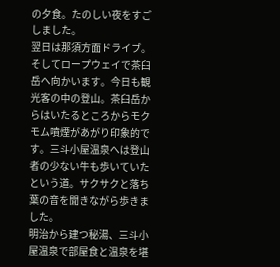の夕食。たのしい夜をすごしました。
翌日は那須方面ドライブ。そしてロープウェイで茶臼岳へ向かいます。今日も観光客の中の登山。茶臼岳からはいたるところからモクモム噴煙があがり印象的です。三斗小屋温泉へは登山者の少ない牛も歩いていたという道。サクサクと落ち葉の音を聞きながら歩きました。
明治から建つ秘湯、三斗小屋温泉で部屋食と温泉を堪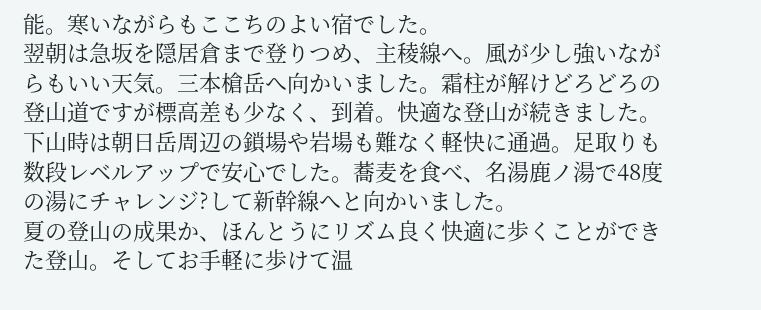能。寒いながらもここちのよい宿でした。
翌朝は急坂を隠居倉まで登りつめ、主稜線へ。風が少し強いながらもいい天気。三本槍岳へ向かいました。霜柱が解けどろどろの登山道ですが標高差も少なく、到着。快適な登山が続きました。下山時は朝日岳周辺の鎖場や岩場も難なく軽快に通過。足取りも数段レベルアップで安心でした。蕎麦を食べ、名湯鹿ノ湯で48度の湯にチャレンジ?して新幹線へと向かいました。
夏の登山の成果か、ほんとうにリズム良く快適に歩くことができた登山。そしてお手軽に歩けて温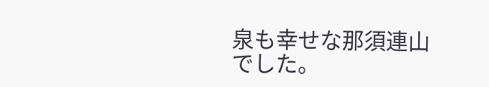泉も幸せな那須連山でした。